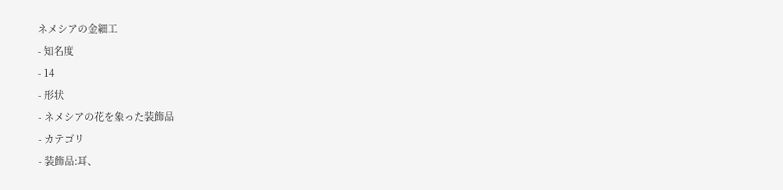ネメシアの金細工
- 知名度
- 14
- 形状
- ネメシアの花を象った装飾品
- カテゴリ
- 装飾品:耳、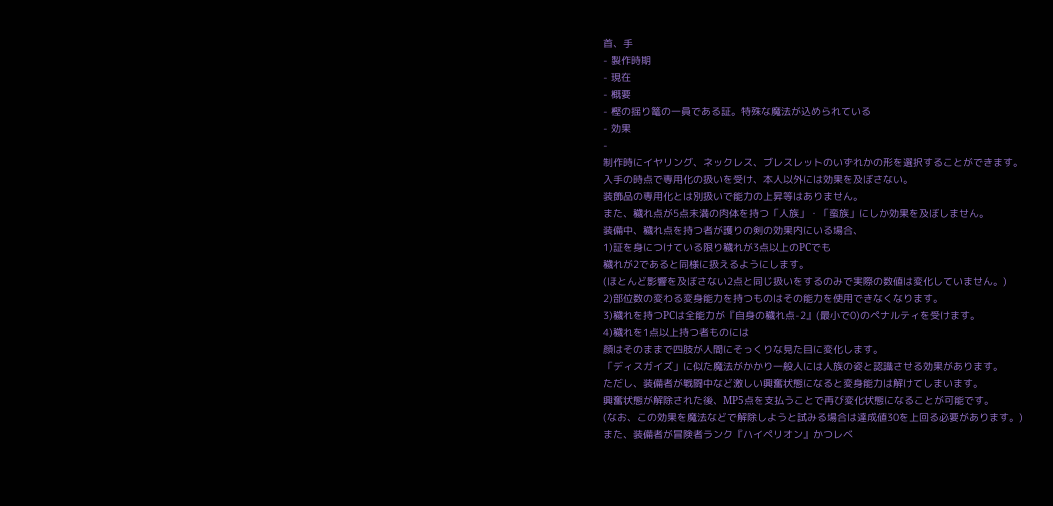首、手
- 製作時期
- 現在
- 概要
- 樫の揺り篭の一員である証。特殊な魔法が込められている
- 効果
-
制作時にイヤリング、ネックレス、ブレスレットのいずれかの形を選択することができます。
入手の時点で専用化の扱いを受け、本人以外には効果を及ぼさない。
装飾品の専用化とは別扱いで能力の上昇等はありません。
また、穢れ点が5点未満の肉体を持つ「人族」・「蛮族」にしか効果を及ぼしません。
装備中、穢れ点を持つ者が護りの剣の効果内にいる場合、
1)証を身につけている限り穢れが3点以上のPCでも
穢れが2であると同様に扱えるようにします。
(ほとんど影響を及ぼさない2点と同じ扱いをするのみで実際の数値は変化していません。)
2)部位数の変わる変身能力を持つものはその能力を使用できなくなります。
3)穢れを持つPCは全能力が『自身の穢れ点-2』(最小で0)のペナルティを受けます。
4)穢れを1点以上持つ者ものには
顔はそのままで四肢が人間にそっくりな見た目に変化します。
「ディスガイズ」に似た魔法がかかり一般人には人族の姿と認識させる効果があります。
ただし、装備者が戦闘中など激しい興奮状態になると変身能力は解けてしまいます。
興奮状態が解除された後、MP5点を支払うことで再び変化状態になることが可能です。
(なお、この効果を魔法などで解除しようと試みる場合は達成値30を上回る必要があります。)
また、装備者が冒険者ランク『ハイペリオン』かつレベ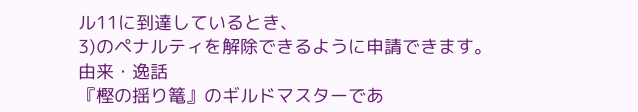ル11に到達しているとき、
3)のペナルティを解除できるように申請できます。
由来・逸話
『樫の揺り篭』のギルドマスターであ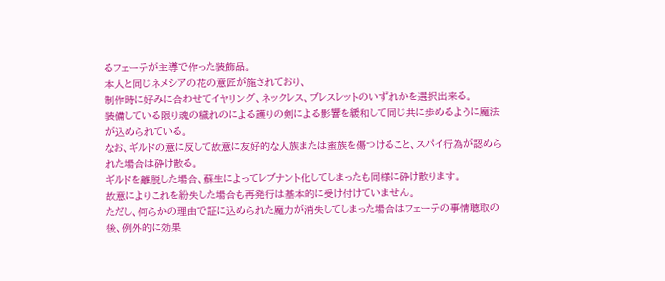るフェーテが主導で作った装飾品。
本人と同じネメシアの花の意匠が施されており、
制作時に好みに合わせてイヤリング、ネックレス、ブレスレットのいずれかを選択出来る。
装備している限り魂の穢れのによる護りの剣による影響を緩和して同じ共に歩めるように魔法が込められている。
なお、ギルドの意に反して故意に友好的な人族または蛮族を傷つけること、スパイ行為が認められた場合は砕け散る。
ギルドを離脱した場合、蘇生によってレブナント化してしまったも同様に砕け散ります。
故意によりこれを紛失した場合も再発行は基本的に受け付けていません。
ただし、何らかの理由で証に込められた魔力が消失してしまった場合はフェーテの事情聴取の後、例外的に効果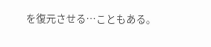を復元させる…こともある。